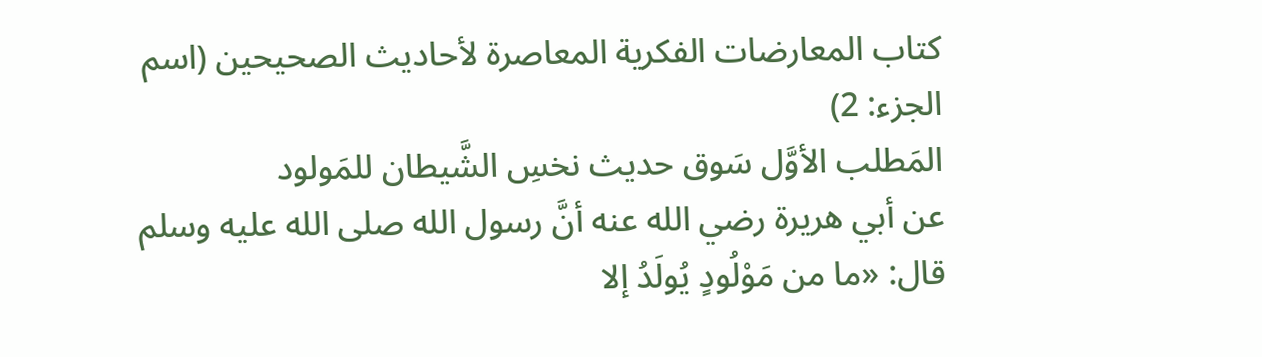كتاب المعارضات الفكرية المعاصرة لأحاديث الصحيحين (اسم الجزء: 2)
المَطلب الأوَّل سَوق حديث نخسِ الشَّيطان للمَولود
عن أبي هريرة رضي الله عنه أنَّ رسول الله صلى الله عليه وسلم قال: «ما من مَوْلُودٍ يُولَدُ إلا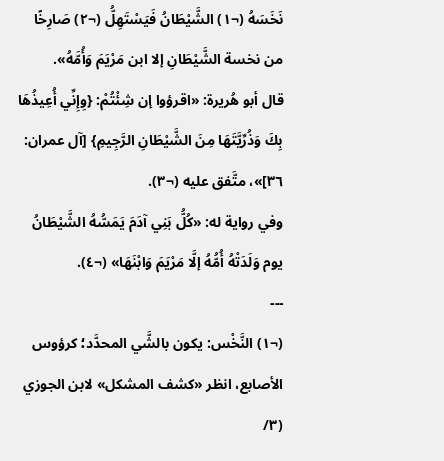نَخَسَهُ (¬١) الشَّيْطَانُ فَيَسْتَهِلُّ (¬٢) صَارِخًا من نخسة الشَّيْطَانِ إلا ابن مَرْيَمَ وَأُمَّهُ».
قال أبو هُريرة: «اقرؤوا إن شِئْتُمْ: {وِإِنِّي أُعِيذُهَا بِكَ وَذُرِّيَّتَهَا مِنَ الشَّيْطَانِ الرَّجِيمِ} [آل عمران: ٣٦]»، متَّفق عليه (¬٣).
وفي رواية له: «كُلُّ بَنِي آدَمَ يَمَسُّهُ الشَّيْطَانُ يوم وَلَدَتْهُ أُمُّهُ إلَّا مَرْيَمَ وَابْنَهَا» (¬٤).
---
(¬١) النَّخْس: يكون بالشَّي المحدَّد؛ كرؤوس الأصابع، انظر «كشف المشكل» لابن الجوزي (٣/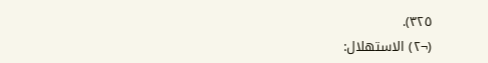٣٢٥).
(¬٢) الاستهلال: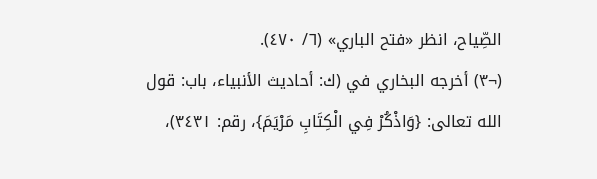الصِّياح، انظر «فتح الباري» (٦/ ٤٧٠).
(¬٣) أخرجه البخاري في (ك: أحاديث الأنبياء، باب: قول الله تعالى: {وَاذْكُرْ فِي الْكِتَابِ مَرْيَمَ}، رقم: ٣٤٣١)،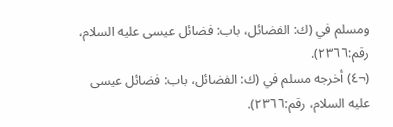ومسلم في (ك: الفضائل، باب: فضائل عيسى عليه السلام، رقم:٢٣٦٦).
(¬٤) أخرجه مسلم في (ك: الفضائل، باب: فضائل عيسى عليه السلام، رقم:٢٣٦٦).